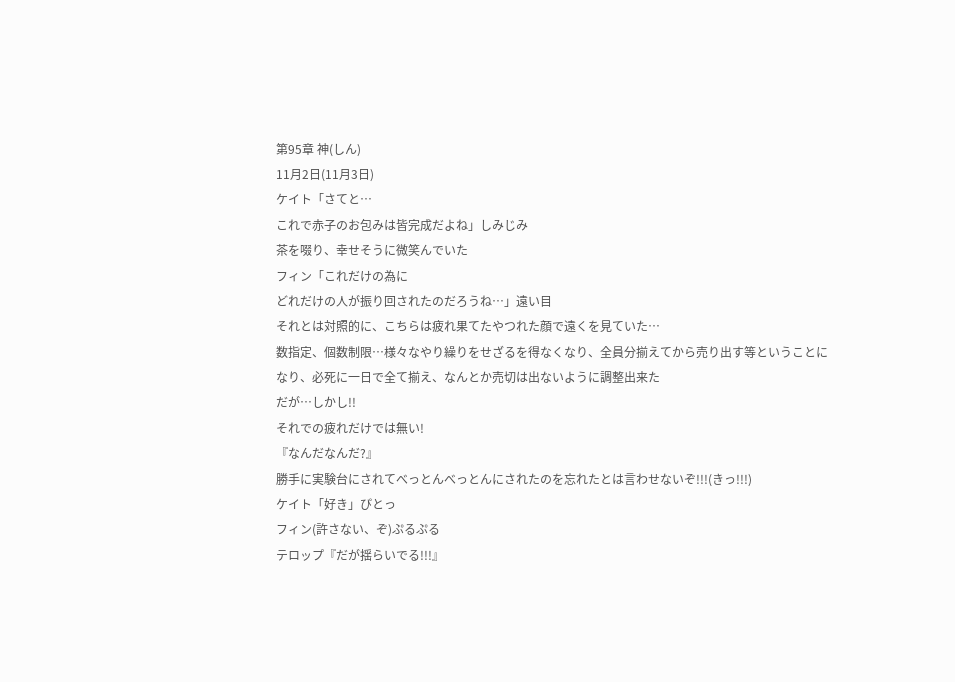第95章 神(しん)
11月2日(11月3日)
ケイト「さてと…
これで赤子のお包みは皆完成だよね」しみじみ
茶を啜り、幸せそうに微笑んでいた
フィン「これだけの為に
どれだけの人が振り回されたのだろうね…」遠い目
それとは対照的に、こちらは疲れ果てたやつれた顔で遠くを見ていた…
数指定、個数制限…様々なやり繰りをせざるを得なくなり、全員分揃えてから売り出す等ということになり、必死に一日で全て揃え、なんとか売切は出ないように調整出来た
だが…しかし!!
それでの疲れだけでは無い!
『なんだなんだ?』
勝手に実験台にされてべっとんべっとんにされたのを忘れたとは言わせないぞ!!!(きっ!!!)
ケイト「好き」ぴとっ
フィン(許さない、ぞ)ぷるぷる
テロップ『だが揺らいでる!!!』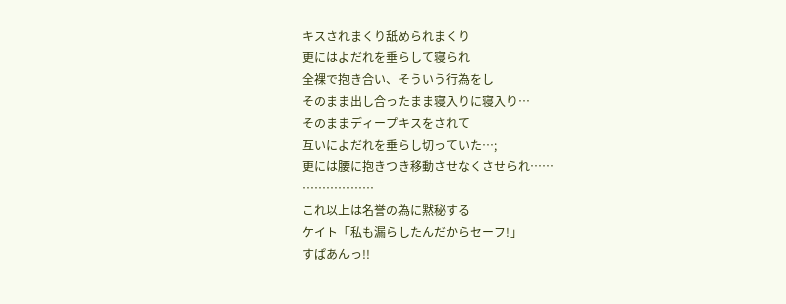キスされまくり舐められまくり
更にはよだれを垂らして寝られ
全裸で抱き合い、そういう行為をし
そのまま出し合ったまま寝入りに寝入り…
そのままディープキスをされて
互いによだれを垂らし切っていた…;
更には腰に抱きつき移動させなくさせられ……
………………
これ以上は名誉の為に黙秘する
ケイト「私も漏らしたんだからセーフ!」
すぱあんっ!!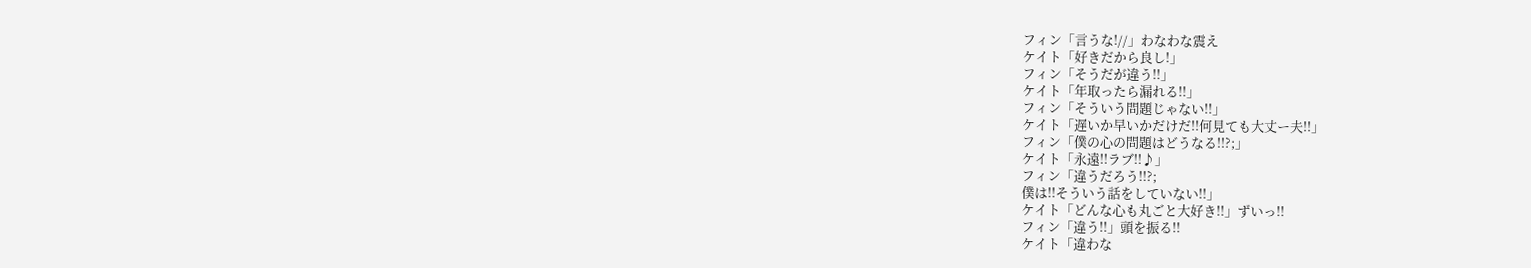フィン「言うな!//」わなわな震え
ケイト「好きだから良し!」
フィン「そうだが違う!!」
ケイト「年取ったら漏れる!!」
フィン「そういう問題じゃない!!」
ケイト「遅いか早いかだけだ!!何見ても大丈ー夫!!」
フィン「僕の心の問題はどうなる!!?;」
ケイト「永遠!!ラブ!!♪」
フィン「違うだろう!!?;
僕は!!そういう話をしていない!!」
ケイト「どんな心も丸ごと大好き!!」ずいっ!!
フィン「違う!!」頭を振る!!
ケイト「違わな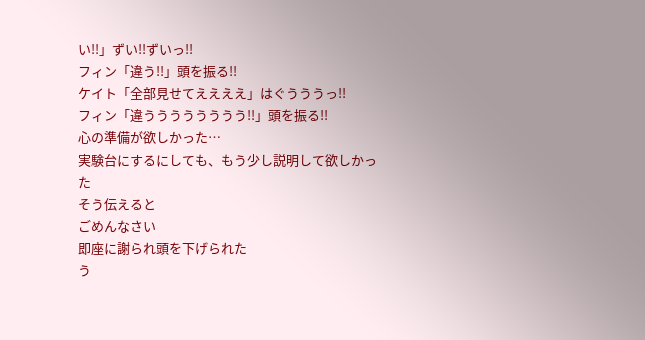い!!」ずい!!ずいっ!!
フィン「違う!!」頭を振る!!
ケイト「全部見せてええええ」はぐうううっ!!
フィン「違うううううううう!!」頭を振る!!
心の準備が欲しかった…
実験台にするにしても、もう少し説明して欲しかった
そう伝えると
ごめんなさい
即座に謝られ頭を下げられた
う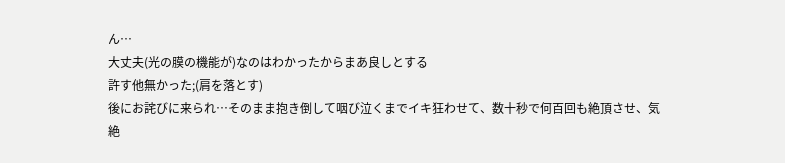ん…
大丈夫(光の膜の機能が)なのはわかったからまあ良しとする
許す他無かった;(肩を落とす)
後にお詫びに来られ…そのまま抱き倒して咽び泣くまでイキ狂わせて、数十秒で何百回も絶頂させ、気絶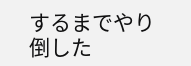するまでやり倒した